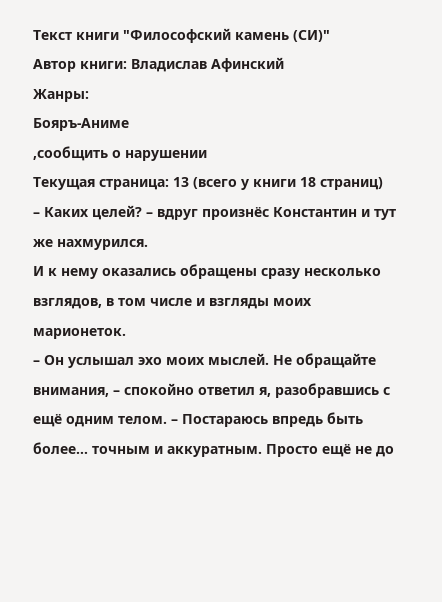Текст книги "Философский камень (СИ)"
Автор книги: Владислав Афинский
Жанры:
Бояръ-Аниме
,сообщить о нарушении
Текущая страница: 13 (всего у книги 18 страниц)
– Каких целей? – вдруг произнёс Константин и тут же нахмурился.
И к нему оказались обращены сразу несколько взглядов, в том числе и взгляды моих марионеток.
– Он услышал эхо моих мыслей. Не обращайте внимания, – спокойно ответил я, разобравшись с ещё одним телом. – Постараюсь впредь быть более… точным и аккуратным. Просто ещё не до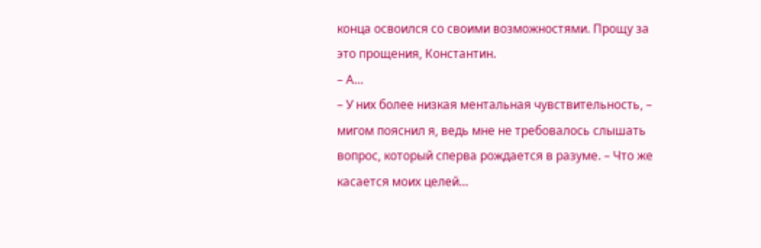конца освоился со своими возможностями. Прощу за это прощения, Константин.
– А…
– У них более низкая ментальная чувствительность, – мигом пояснил я, ведь мне не требовалось слышать вопрос, который сперва рождается в разуме. – Что же касается моих целей…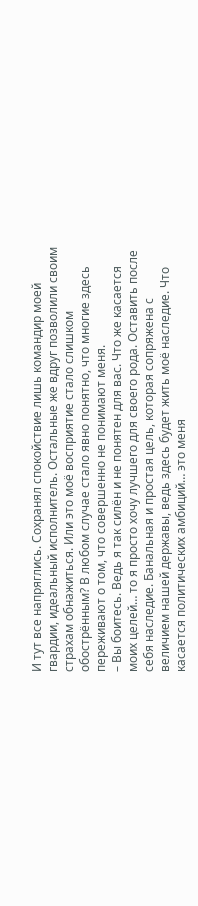И тут все напряглись. Сохранял спокойствие лишь командир моей гвардии, идеальный исполнитель. Остальные же вдруг позволили своим страхам обнажиться. Или это моё восприятие стало слишком обострённым? В любом случае стало явно понятно, что многие здесь переживают о том, что совершенно не понимают меня.
– Вы боитесь. Ведь я так силён и не понятен для вас. Что же касается моих целей… то я просто хочу лучшего для своего рода. Оставить после себя наследие. Банальная и простая цель, которая сопряжена с величием нашей державы, ведь здесь будет жить моё наследие. Что касается политических амбиций… это меня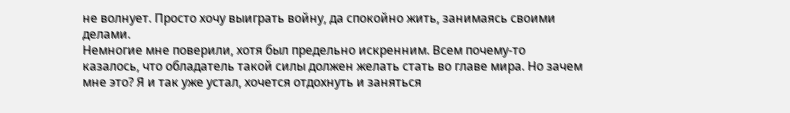не волнует. Просто хочу выиграть войну, да спокойно жить, занимаясь своими делами.
Немногие мне поверили, хотя был предельно искренним. Всем почему-то казалось, что обладатель такой силы должен желать стать во главе мира. Но зачем мне это? Я и так уже устал, хочется отдохнуть и заняться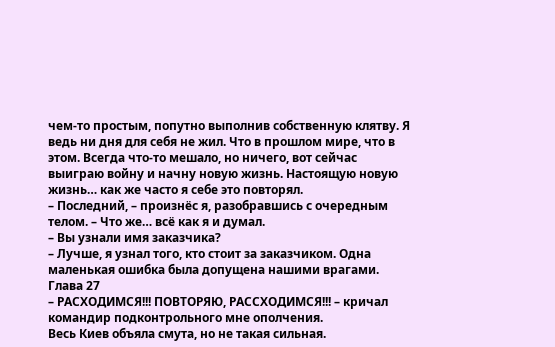чем-то простым, попутно выполнив собственную клятву. Я ведь ни дня для себя не жил. Что в прошлом мире, что в этом. Всегда что-то мешало, но ничего, вот сейчас выиграю войну и начну новую жизнь. Настоящую новую жизнь… как же часто я себе это повторял.
– Последний, – произнёс я, разобравшись с очередным телом. – Что же… всё как я и думал.
– Вы узнали имя заказчика?
– Лучше, я узнал того, кто стоит за заказчиком. Одна маленькая ошибка была допущена нашими врагами.
Глава 27
– РАСХОДИМСЯ!!! ПОВТОРЯЮ, РАССХОДИМСЯ!!! – кричал командир подконтрольного мне ополчения.
Весь Киев объяла смута, но не такая сильная.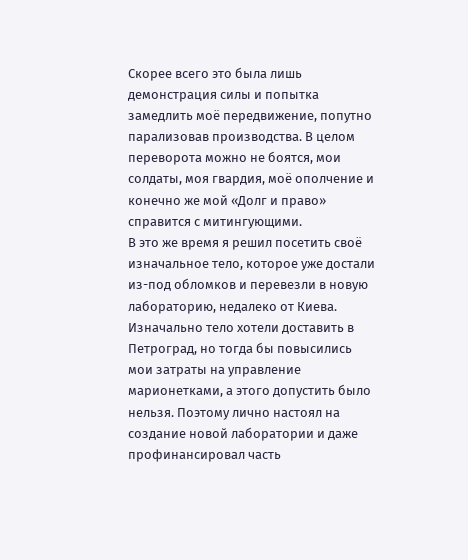Скорее всего это была лишь демонстрация силы и попытка замедлить моё передвижение, попутно парализовав производства. В целом переворота можно не боятся, мои солдаты, моя гвардия, моё ополчение и конечно же мой «Долг и право» справится с митингующими.
В это же время я решил посетить своё изначальное тело, которое уже достали из-под обломков и перевезли в новую лабораторию, недалеко от Киева. Изначально тело хотели доставить в Петроград, но тогда бы повысились мои затраты на управление марионетками, а этого допустить было нельзя. Поэтому лично настоял на создание новой лаборатории и даже профинансировал часть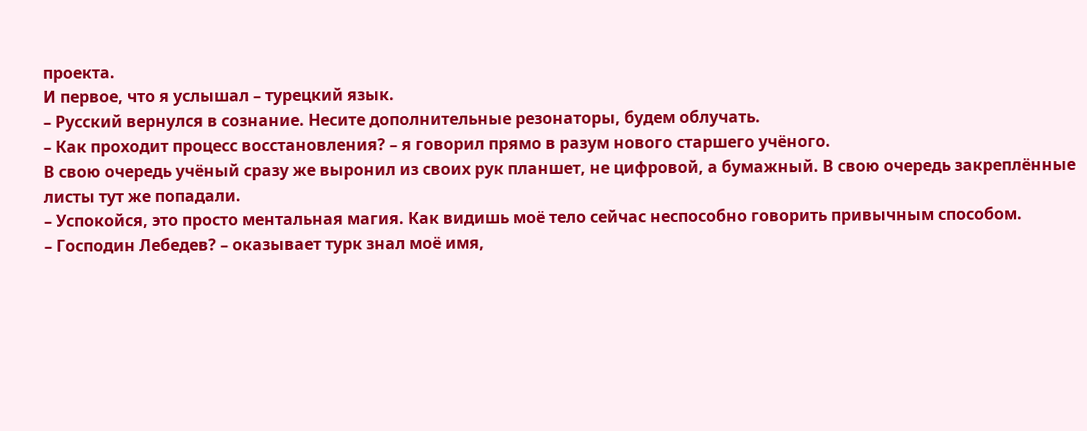проекта.
И первое, что я услышал – турецкий язык.
– Русский вернулся в сознание. Несите дополнительные резонаторы, будем облучать.
– Как проходит процесс восстановления? – я говорил прямо в разум нового старшего учёного.
В свою очередь учёный сразу же выронил из своих рук планшет, не цифровой, а бумажный. В свою очередь закреплённые листы тут же попадали.
– Успокойся, это просто ментальная магия. Как видишь моё тело сейчас неспособно говорить привычным способом.
– Господин Лебедев? – оказывает турк знал моё имя,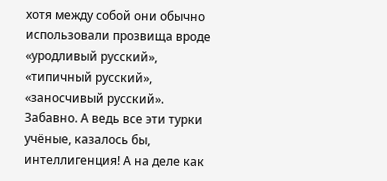хотя между собой они обычно использовали прозвища вроде «уродливый русский», «типичный русский», «заносчивый русский».
Забавно. А ведь все эти турки учёные, казалось бы, интеллигенция! А на деле как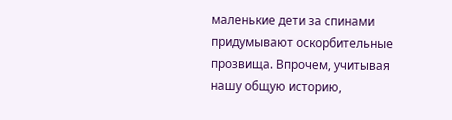маленькие дети за спинами придумывают оскорбительные прозвища. Впрочем, учитывая нашу общую историю,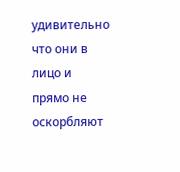удивительно что они в лицо и прямо не оскорбляют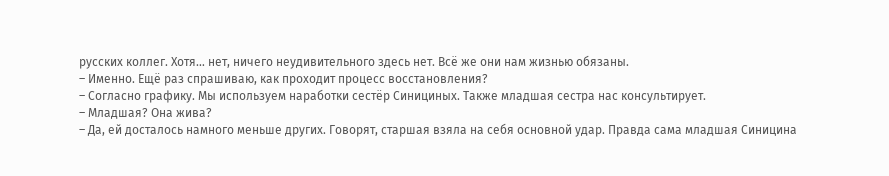русских коллег. Хотя… нет, ничего неудивительного здесь нет. Всё же они нам жизнью обязаны.
– Именно. Ещё раз спрашиваю, как проходит процесс восстановления?
– Согласно графику. Мы используем наработки сестёр Синициных. Также младшая сестра нас консультирует.
– Младшая? Она жива?
– Да, ей досталось намного меньше других. Говорят, старшая взяла на себя основной удар. Правда сама младшая Синицина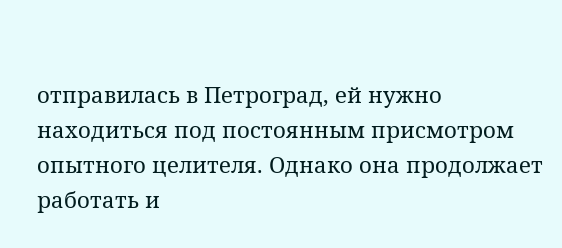отправилась в Петроград, ей нужно находиться под постоянным присмотром опытного целителя. Однако она продолжает работать и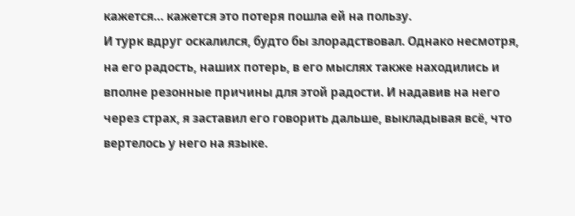кажется… кажется это потеря пошла ей на пользу.
И турк вдруг оскалился, будто бы злорадствовал. Однако несмотря, на его радость, наших потерь, в его мыслях также находились и вполне резонные причины для этой радости. И надавив на него через страх, я заставил его говорить дальше, выкладывая всё, что вертелось у него на языке.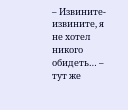– Извините-извините, я не хотел никого обидеть… – тут же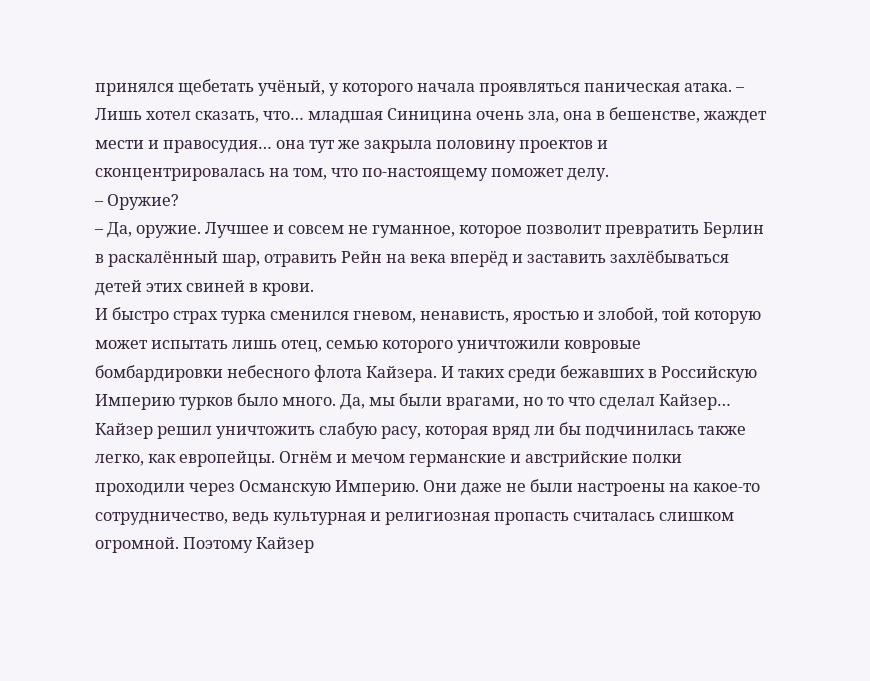принялся щебетать учёный, у которого начала проявляться паническая атака. – Лишь хотел сказать, что… младшая Синицина очень зла, она в бешенстве, жаждет мести и правосудия… она тут же закрыла половину проектов и сконцентрировалась на том, что по-настоящему поможет делу.
– Оружие?
– Да, оружие. Лучшее и совсем не гуманное, которое позволит превратить Берлин в раскалённый шар, отравить Рейн на века вперёд и заставить захлёбываться детей этих свиней в крови.
И быстро страх турка сменился гневом, ненависть, яростью и злобой, той которую может испытать лишь отец, семью которого уничтожили ковровые бомбардировки небесного флота Кайзера. И таких среди бежавших в Российскую Империю турков было много. Да, мы были врагами, но то что сделал Кайзер…
Кайзер решил уничтожить слабую расу, которая вряд ли бы подчинилась также легко, как европейцы. Огнём и мечом германские и австрийские полки проходили через Османскую Империю. Они даже не были настроены на какое-то сотрудничество, ведь культурная и религиозная пропасть считалась слишком огромной. Поэтому Кайзер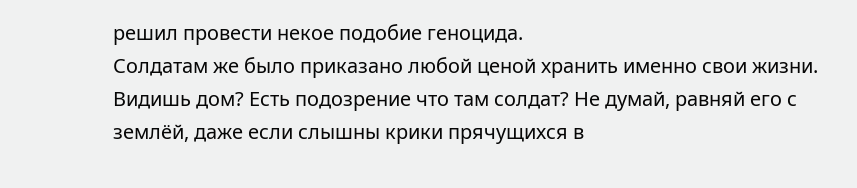решил провести некое подобие геноцида.
Солдатам же было приказано любой ценой хранить именно свои жизни. Видишь дом? Есть подозрение что там солдат? Не думай, равняй его с землёй, даже если слышны крики прячущихся в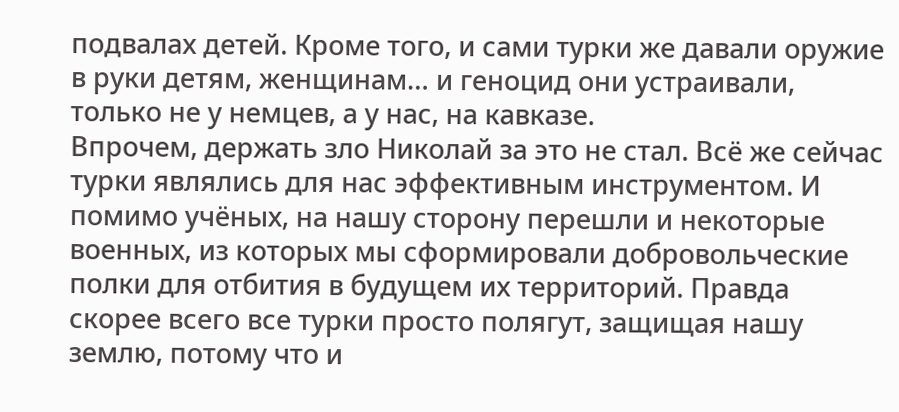подвалах детей. Кроме того, и сами турки же давали оружие в руки детям, женщинам… и геноцид они устраивали, только не у немцев, а у нас, на кавказе.
Впрочем, держать зло Николай за это не стал. Всё же сейчас турки являлись для нас эффективным инструментом. И помимо учёных, на нашу сторону перешли и некоторые военных, из которых мы сформировали добровольческие полки для отбития в будущем их территорий. Правда скорее всего все турки просто полягут, защищая нашу землю, потому что и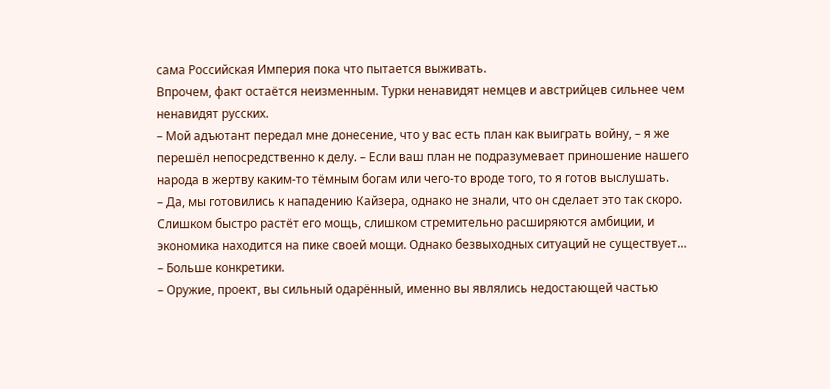сама Российская Империя пока что пытается выживать.
Впрочем, факт остаётся неизменным. Турки ненавидят немцев и австрийцев сильнее чем ненавидят русских.
– Мой адъютант передал мне донесение, что у вас есть план как выиграть войну, – я же перешёл непосредственно к делу. – Если ваш план не подразумевает приношение нашего народа в жертву каким-то тёмным богам или чего-то вроде того, то я готов выслушать.
– Да, мы готовились к нападению Кайзера, однако не знали, что он сделает это так скоро. Слишком быстро растёт его мощь, слишком стремительно расширяются амбиции, и экономика находится на пике своей мощи. Однако безвыходных ситуаций не существует…
– Больше конкретики.
– Оружие, проект, вы сильный одарённый, именно вы являлись недостающей частью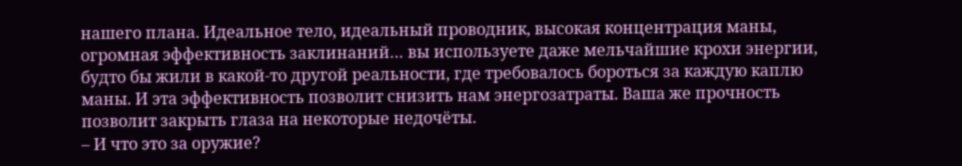нашего плана. Идеальное тело, идеальный проводник, высокая концентрация маны, огромная эффективность заклинаний… вы используете даже мельчайшие крохи энергии, будто бы жили в какой-то другой реальности, где требовалось бороться за каждую каплю маны. И эта эффективность позволит снизить нам энергозатраты. Ваша же прочность позволит закрыть глаза на некоторые недочёты.
– И что это за оружие?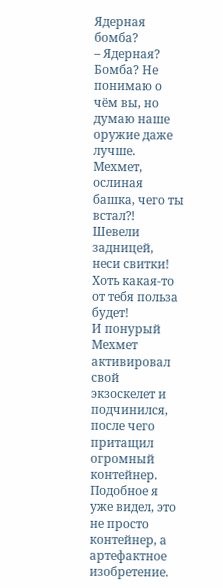Ядерная бомба?
– Ядерная? Бомба? Не понимаю о чём вы, но думаю наше оружие даже лучше. Мехмет, ослиная башка, чего ты встал⁈ Шевели задницей, неси свитки! Хоть какая-то от тебя польза будет!
И понурый Мехмет активировал свой экзоскелет и подчинился, после чего притащил огромный контейнер. Подобное я уже видел, это не просто контейнер, а артефактное изобретение.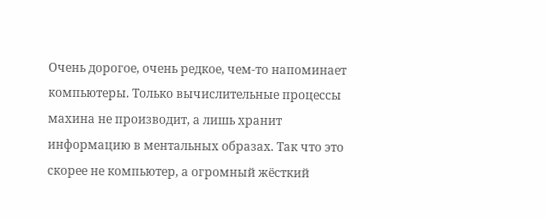Очень дорогое, очень редкое, чем-то напоминает компьютеры. Только вычислительные процессы махина не производит, а лишь хранит информацию в ментальных образах. Так что это скорее не компьютер, а огромный жёсткий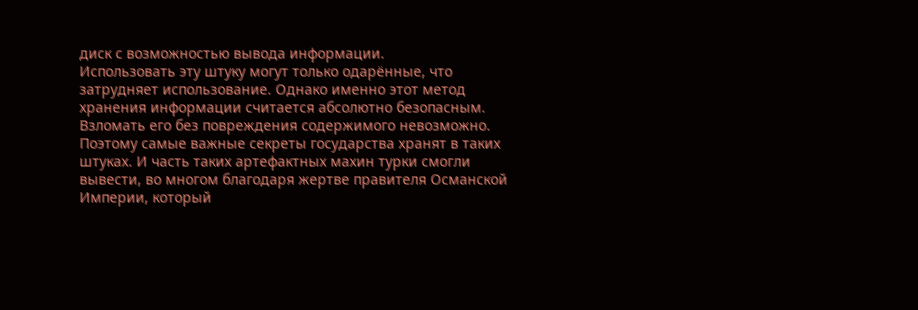диск с возможностью вывода информации.
Использовать эту штуку могут только одарённые, что затрудняет использование. Однако именно этот метод хранения информации считается абсолютно безопасным. Взломать его без повреждения содержимого невозможно. Поэтому самые важные секреты государства хранят в таких штуках. И часть таких артефактных махин турки смогли вывести, во многом благодаря жертве правителя Османской Империи, который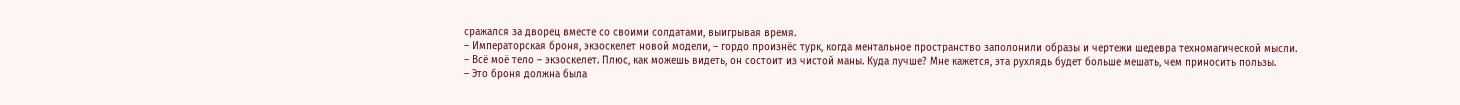сражался за дворец вместе со своими солдатами, выигрывая время.
– Императорская броня, экзоскелет новой модели, – гордо произнёс турк, когда ментальное пространство заполонили образы и чертежи шедевра техномагической мысли.
– Всё моё тело – экзоскелет. Плюс, как можешь видеть, он состоит из чистой маны. Куда лучше? Мне кажется, эта рухлядь будет больше мешать, чем приносить пользы.
– Это броня должна была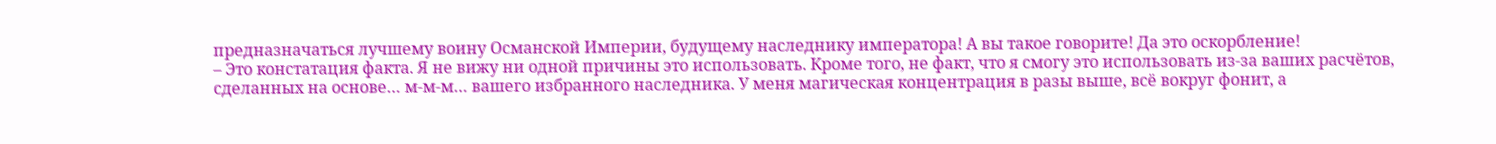предназначаться лучшему воину Османской Империи, будущему наследнику императора! А вы такое говорите! Да это оскорбление!
– Это констатация факта. Я не вижу ни одной причины это использовать. Кроме того, не факт, что я смогу это использовать из-за ваших расчётов, сделанных на основе… м-м-м… вашего избранного наследника. У меня магическая концентрация в разы выше, всё вокруг фонит, а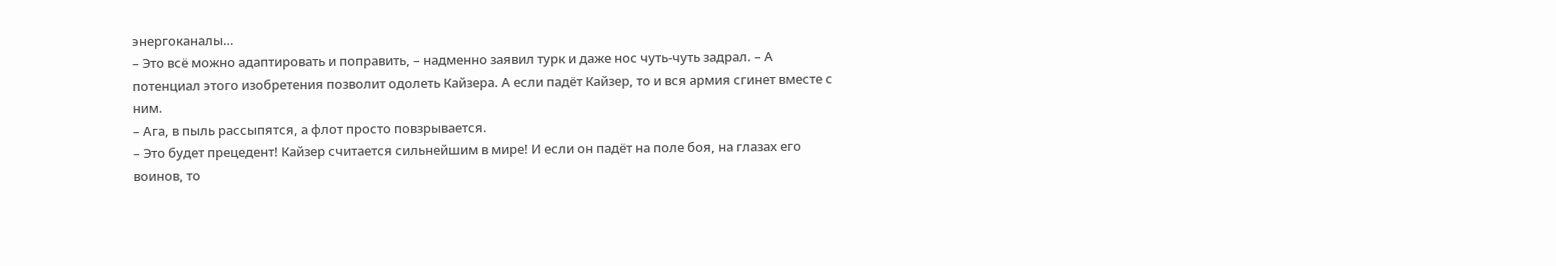энергоканалы…
– Это всё можно адаптировать и поправить, – надменно заявил турк и даже нос чуть-чуть задрал. – А потенциал этого изобретения позволит одолеть Кайзера. А если падёт Кайзер, то и вся армия сгинет вместе с ним.
– Ага, в пыль рассыпятся, а флот просто повзрывается.
– Это будет прецедент! Кайзер считается сильнейшим в мире! И если он падёт на поле боя, на глазах его воинов, то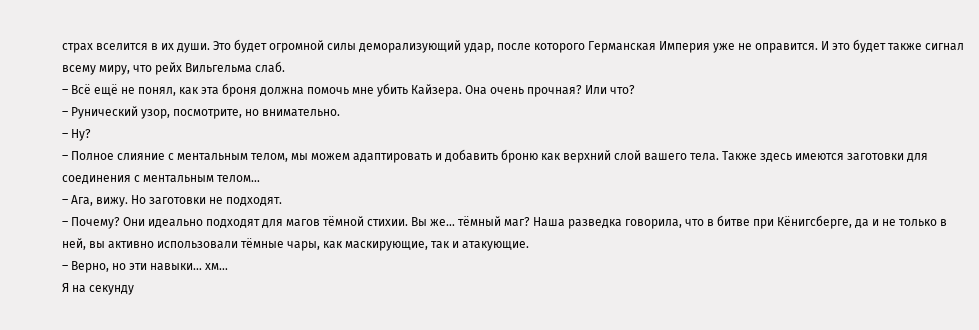страх вселится в их души. Это будет огромной силы деморализующий удар, после которого Германская Империя уже не оправится. И это будет также сигнал всему миру, что рейх Вильгельма слаб.
– Всё ещё не понял, как эта броня должна помочь мне убить Кайзера. Она очень прочная? Или что?
– Рунический узор, посмотрите, но внимательно.
– Ну?
– Полное слияние с ментальным телом, мы можем адаптировать и добавить броню как верхний слой вашего тела. Также здесь имеются заготовки для соединения с ментальным телом…
– Ага, вижу. Но заготовки не подходят.
– Почему? Они идеально подходят для магов тёмной стихии. Вы же… тёмный маг? Наша разведка говорила, что в битве при Кёнигсберге, да и не только в ней, вы активно использовали тёмные чары, как маскирующие, так и атакующие.
– Верно, но эти навыки… хм…
Я на секунду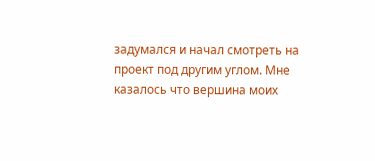задумался и начал смотреть на проект под другим углом. Мне казалось что вершина моих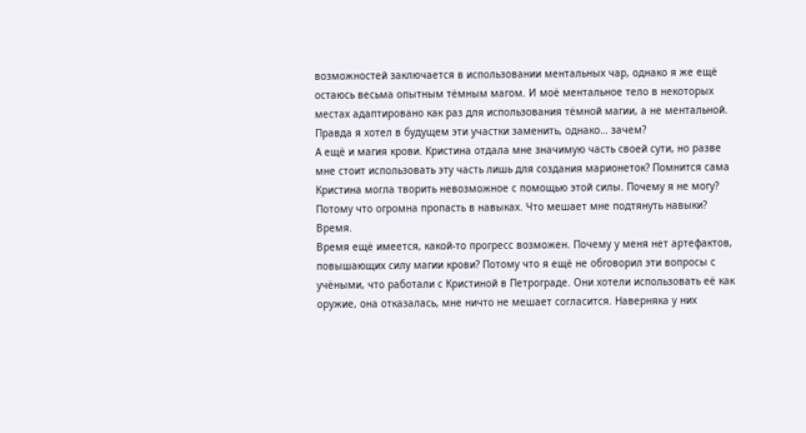возможностей заключается в использовании ментальных чар, однако я же ещё остаюсь весьма опытным тёмным магом. И моё ментальное тело в некоторых местах адаптировано как раз для использования тёмной магии, а не ментальной. Правда я хотел в будущем эти участки заменить, однако… зачем?
А ещё и магия крови. Кристина отдала мне значимую часть своей сути, но разве мне стоит использовать эту часть лишь для создания марионеток? Помнится сама Кристина могла творить невозможное с помощью этой силы. Почему я не могу? Потому что огромна пропасть в навыках. Что мешает мне подтянуть навыки? Время.
Время ещё имеется, какой-то прогресс возможен. Почему у меня нет артефактов, повышающих силу магии крови? Потому что я ещё не обговорил эти вопросы с учёными, что работали с Кристиной в Петрограде. Они хотели использовать её как оружие, она отказалась, мне ничто не мешает согласится. Наверняка у них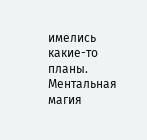имелись какие-то планы.
Ментальная магия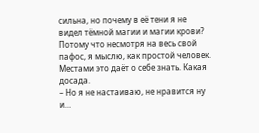сильна, но почему в её тени я не видел тёмной магии и магии крови? Потому что несмотря на весь свой пафос, я мыслю, как простой человек. Местами это даёт о себе знать. Какая досада.
– Но я не настаиваю, не нравится ну и…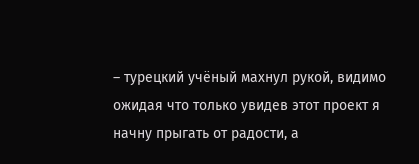– турецкий учёный махнул рукой, видимо ожидая что только увидев этот проект я начну прыгать от радости, а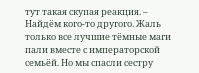тут такая скупая реакция. – Найдём кого-то другого. Жаль только все лучшие тёмные маги пали вместе с императорской семьёй. Но мы спасли сестру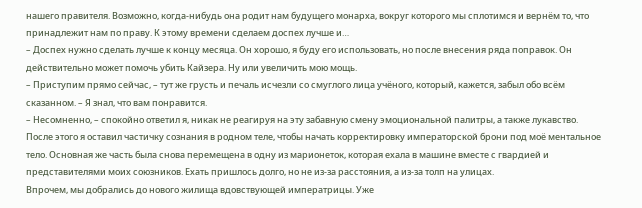нашего правителя. Возможно, когда-нибудь она родит нам будущего монарха, вокруг которого мы сплотимся и вернём то, что принадлежит нам по праву. К этому времени сделаем доспех лучше и…
– Доспех нужно сделать лучше к концу месяца. Он хорошо, я буду его использовать, но после внесения ряда поправок. Он действительно может помочь убить Кайзера. Ну или увеличить мою мощь.
– Приступим прямо сейчас, – тут же грусть и печаль исчезли со смуглого лица учёного, который, кажется, забыл обо всём сказанном. – Я знал, что вам понравится.
– Несомненно, – спокойно ответил я, никак не реагируя на эту забавную смену эмоциональной палитры, а также лукавство.
После этого я оставил частичку сознания в родном теле, чтобы начать корректировку императорской брони под моё ментальное тело. Основная же часть была снова перемещена в одну из марионеток, которая ехала в машине вместе с гвардией и представителями моих союзников. Ехать пришлось долго, но не из-за расстояния, а из-за толп на улицах.
Впрочем, мы добрались до нового жилища вдовствующей императрицы. Уже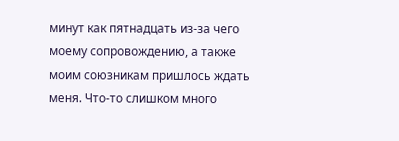минут как пятнадцать из-за чего моему сопровождению, а также моим союзникам пришлось ждать меня. Что-то слишком много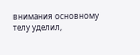внимания основному телу уделил,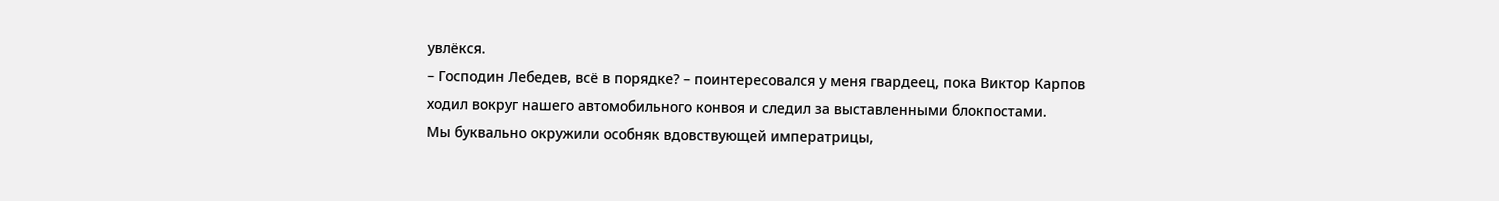увлёкся.
– Господин Лебедев, всё в порядке? – поинтересовался у меня гвардеец, пока Виктор Карпов ходил вокруг нашего автомобильного конвоя и следил за выставленными блокпостами.
Мы буквально окружили особняк вдовствующей императрицы,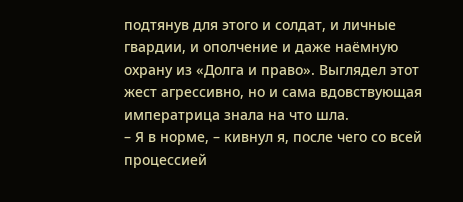подтянув для этого и солдат, и личные гвардии, и ополчение и даже наёмную охрану из «Долга и право». Выглядел этот жест агрессивно, но и сама вдовствующая императрица знала на что шла.
– Я в норме, – кивнул я, после чего со всей процессией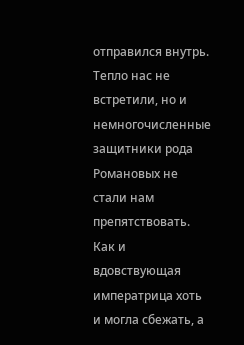отправился внутрь.
Тепло нас не встретили, но и немногочисленные защитники рода Романовых не стали нам препятствовать. Как и вдовствующая императрица хоть и могла сбежать, а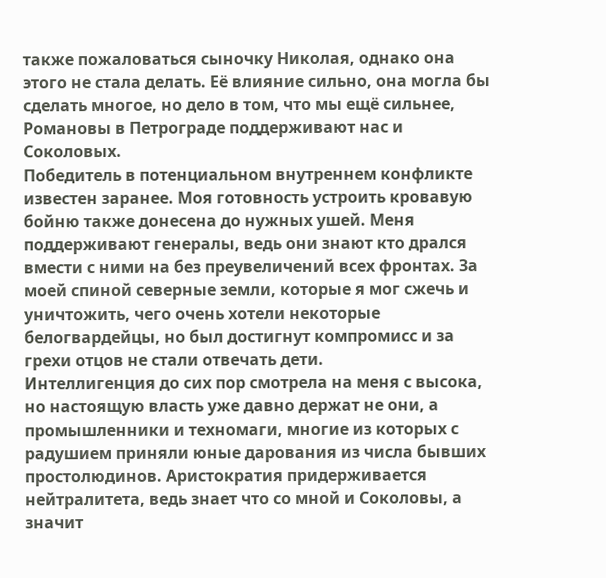также пожаловаться сыночку Николая, однако она этого не стала делать. Её влияние сильно, она могла бы сделать многое, но дело в том, что мы ещё сильнее, Романовы в Петрограде поддерживают нас и Соколовых.
Победитель в потенциальном внутреннем конфликте известен заранее. Моя готовность устроить кровавую бойню также донесена до нужных ушей. Меня поддерживают генералы, ведь они знают кто дрался вмести с ними на без преувеличений всех фронтах. За моей спиной северные земли, которые я мог сжечь и уничтожить, чего очень хотели некоторые белогвардейцы, но был достигнут компромисс и за грехи отцов не стали отвечать дети.
Интеллигенция до сих пор смотрела на меня с высока, но настоящую власть уже давно держат не они, а промышленники и техномаги, многие из которых с радушием приняли юные дарования из числа бывших простолюдинов. Аристократия придерживается нейтралитета, ведь знает что со мной и Соколовы, а значит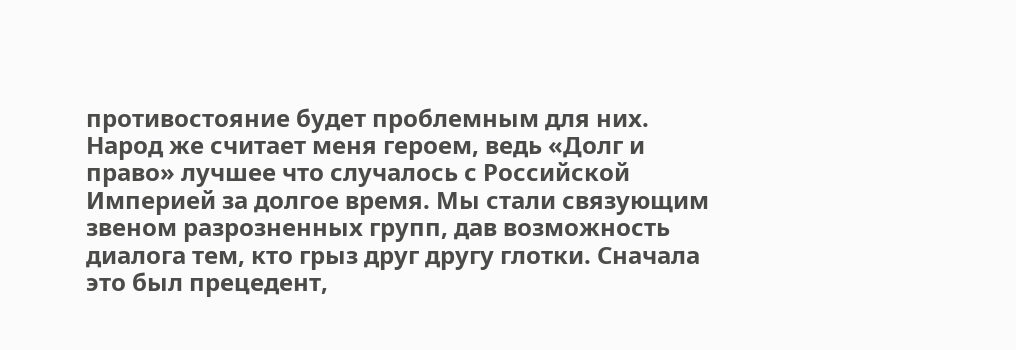противостояние будет проблемным для них.
Народ же считает меня героем, ведь «Долг и право» лучшее что случалось с Российской Империей за долгое время. Мы стали связующим звеном разрозненных групп, дав возможность диалога тем, кто грыз друг другу глотки. Сначала это был прецедент,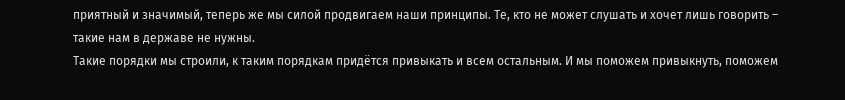приятный и значимый, теперь же мы силой продвигаем наши принципы. Те, кто не может слушать и хочет лишь говорить – такие нам в державе не нужны.
Такие порядки мы строили, к таким порядкам придётся привыкать и всем остальным. И мы поможем привыкнуть, поможем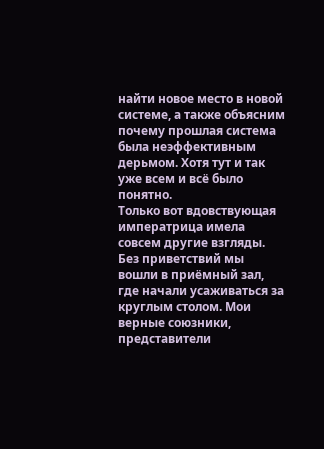найти новое место в новой системе, а также объясним почему прошлая система была неэффективным дерьмом. Хотя тут и так уже всем и всё было понятно.
Только вот вдовствующая императрица имела совсем другие взгляды.
Без приветствий мы вошли в приёмный зал, где начали усаживаться за круглым столом. Мои верные союзники, представители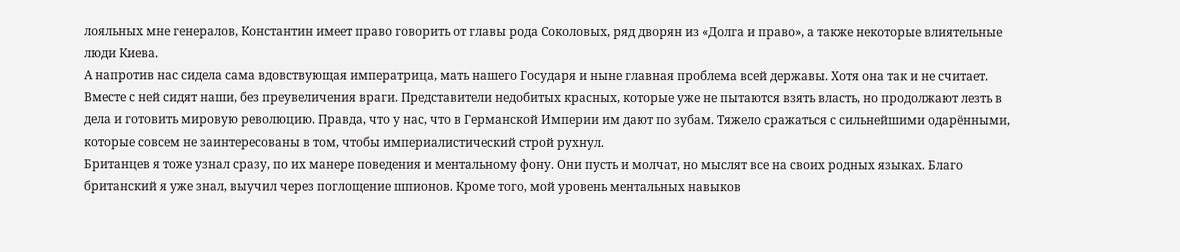лояльных мне генералов, Константин имеет право говорить от главы рода Соколовых, ряд дворян из «Долга и право», а также некоторые влиятельные люди Киева.
А напротив нас сидела сама вдовствующая императрица, мать нашего Государя и ныне главная проблема всей державы. Хотя она так и не считает. Вместе с ней сидят наши, без преувеличения враги. Представители недобитых красных, которые уже не пытаются взять власть, но продолжают лезть в дела и готовить мировую революцию. Правда, что у нас, что в Германской Империи им дают по зубам. Тяжело сражаться с сильнейшими одарёнными, которые совсем не заинтересованы в том, чтобы империалистический строй рухнул.
Британцев я тоже узнал сразу, по их манере поведения и ментальному фону. Они пусть и молчат, но мыслят все на своих родных языках. Благо британский я уже знал, выучил через поглощение шпионов. Кроме того, мой уровень ментальных навыков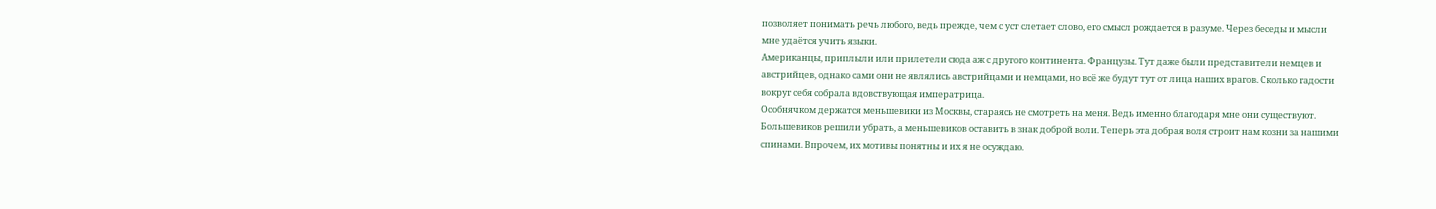позволяет понимать речь любого, ведь прежде, чем с уст слетает слово, его смысл рождается в разуме. Через беседы и мысли мне удаётся учить языки.
Американцы, приплыли или прилетели сюда аж с другого континента. Французы. Тут даже были представители немцев и австрийцев, однако сами они не являлись австрийцами и немцами, но всё же будут тут от лица наших врагов. Сколько гадости вокруг себя собрала вдовствующая императрица.
Особнячком держатся меньшевики из Москвы, стараясь не смотреть на меня. Ведь именно благодаря мне они существуют. Большевиков решили убрать, а меньшевиков оставить в знак доброй воли. Теперь эта добрая воля строит нам козни за нашими спинами. Впрочем, их мотивы понятны и их я не осуждаю.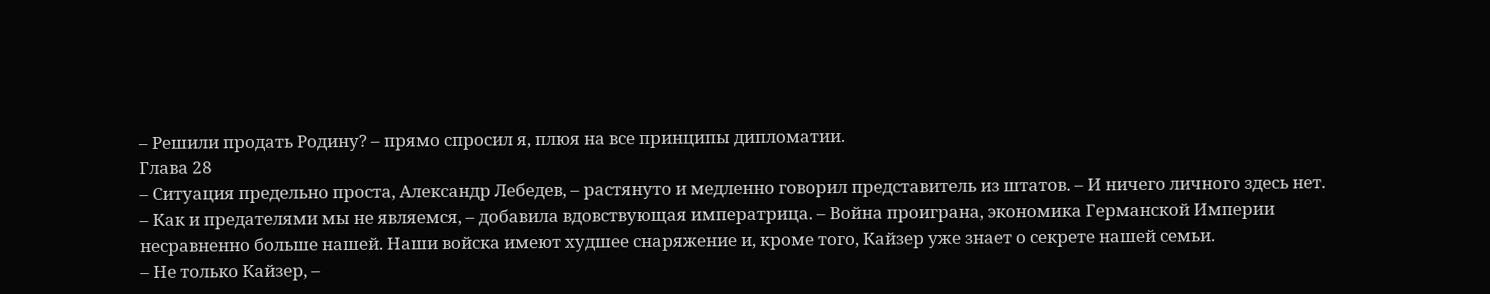– Решили продать Родину? – прямо спросил я, плюя на все принципы дипломатии.
Глава 28
– Ситуация предельно проста, Александр Лебедев, – растянуто и медленно говорил представитель из штатов. – И ничего личного здесь нет.
– Как и предателями мы не являемся, – добавила вдовствующая императрица. – Война проиграна, экономика Германской Империи несравненно больше нашей. Наши войска имеют худшее снаряжение и, кроме того, Кайзер уже знает о секрете нашей семьи.
– Не только Кайзер, –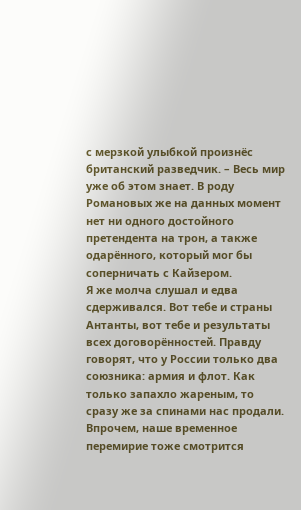с мерзкой улыбкой произнёс британский разведчик. – Весь мир уже об этом знает. В роду Романовых же на данных момент нет ни одного достойного претендента на трон, а также одарённого, который мог бы соперничать с Кайзером.
Я же молча слушал и едва сдерживался. Вот тебе и страны Антанты, вот тебе и результаты всех договорённостей. Правду говорят, что у России только два союзника: армия и флот. Как только запахло жареным, то сразу же за спинами нас продали. Впрочем, наше временное перемирие тоже смотрится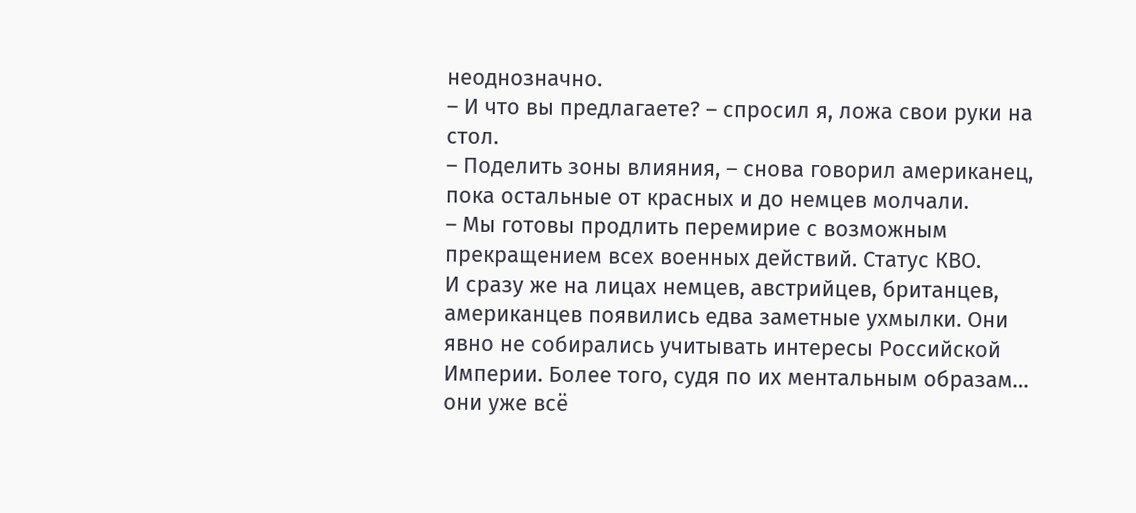неоднозначно.
– И что вы предлагаете? – спросил я, ложа свои руки на стол.
– Поделить зоны влияния, – снова говорил американец, пока остальные от красных и до немцев молчали.
– Мы готовы продлить перемирие с возможным прекращением всех военных действий. Статус КВО.
И сразу же на лицах немцев, австрийцев, британцев, американцев появились едва заметные ухмылки. Они явно не собирались учитывать интересы Российской Империи. Более того, судя по их ментальным образам… они уже всё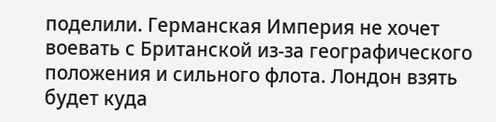поделили. Германская Империя не хочет воевать с Британской из-за географического положения и сильного флота. Лондон взять будет куда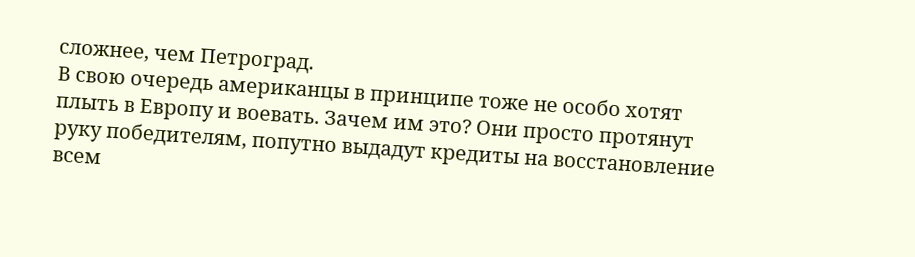сложнее, чем Петроград.
В свою очередь американцы в принципе тоже не особо хотят плыть в Европу и воевать. Зачем им это? Они просто протянут руку победителям, попутно выдадут кредиты на восстановление всем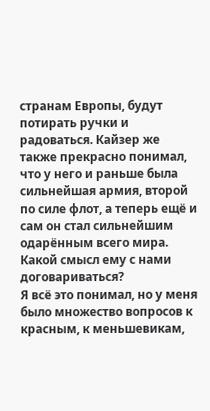странам Европы, будут потирать ручки и радоваться. Кайзер же также прекрасно понимал, что у него и раньше была сильнейшая армия, второй по силе флот, а теперь ещё и сам он стал сильнейшим одарённым всего мира. Какой смысл ему с нами договариваться?
Я всё это понимал, но у меня было множество вопросов к красным, к меньшевикам,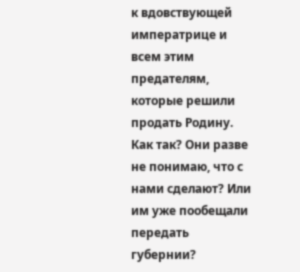к вдовствующей императрице и всем этим предателям, которые решили продать Родину. Как так? Они разве не понимаю, что с нами сделают? Или им уже пообещали передать губернии?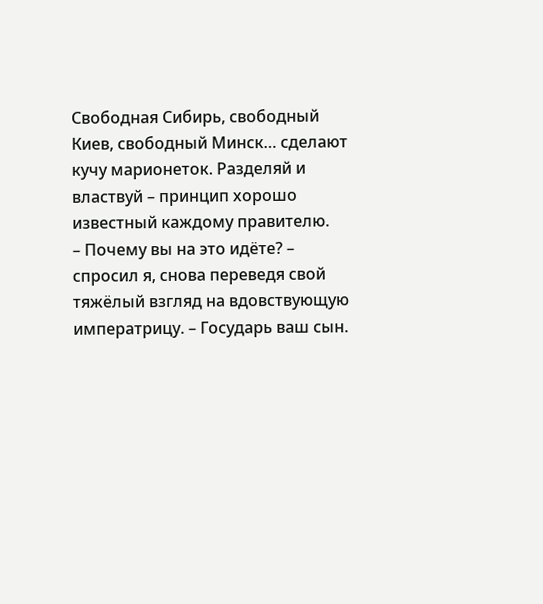Свободная Сибирь, свободный Киев, свободный Минск… сделают кучу марионеток. Разделяй и властвуй – принцип хорошо известный каждому правителю.
– Почему вы на это идёте? – спросил я, снова переведя свой тяжёлый взгляд на вдовствующую императрицу. – Государь ваш сын.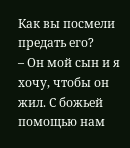Как вы посмели предать его?
– Он мой сын и я хочу, чтобы он жил. С божьей помощью нам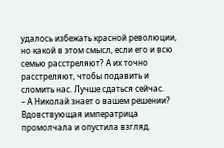удалось избежать красной революции, но какой в этом смысл, если его и всю семью расстреляют? А их точно расстреляют, чтобы подавить и сломить нас. Лучше сдаться сейчас.
– А Николай знает о вашем решении?
Вдовствующая императрица промолчала и опустила взгляд.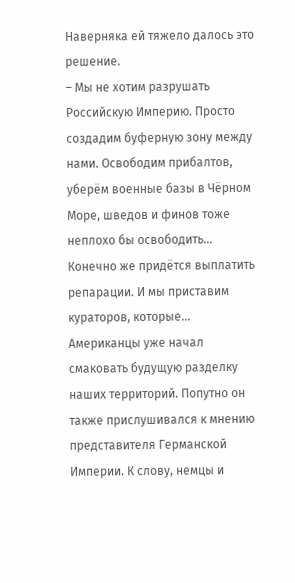Наверняка ей тяжело далось это решение.
– Мы не хотим разрушать Российскую Империю. Просто создадим буферную зону между нами. Освободим прибалтов, уберём военные базы в Чёрном Море, шведов и финов тоже неплохо бы освободить… Конечно же придётся выплатить репарации. И мы приставим кураторов, которые…
Американцы уже начал смаковать будущую разделку наших территорий. Попутно он также прислушивался к мнению представителя Германской Империи. К слову, немцы и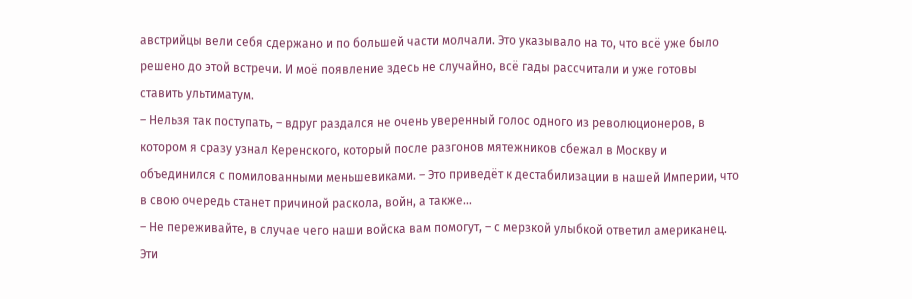австрийцы вели себя сдержано и по большей части молчали. Это указывало на то, что всё уже было решено до этой встречи. И моё появление здесь не случайно, всё гады рассчитали и уже готовы ставить ультиматум.
– Нельзя так поступать, – вдруг раздался не очень уверенный голос одного из революционеров, в котором я сразу узнал Керенского, который после разгонов мятежников сбежал в Москву и объединился с помилованными меньшевиками. – Это приведёт к дестабилизации в нашей Империи, что в свою очередь станет причиной раскола, войн, а также…
– Не переживайте, в случае чего наши войска вам помогут, – с мерзкой улыбкой ответил американец.
Эти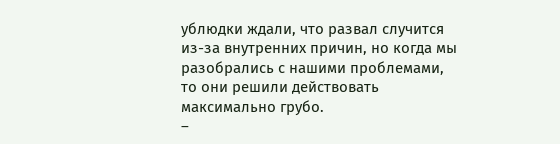ублюдки ждали, что развал случится из-за внутренних причин, но когда мы разобрались с нашими проблемами, то они решили действовать максимально грубо.
–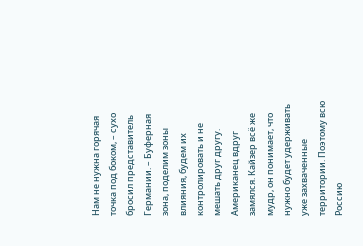Нам не нужна горячая точка под боком, – сухо бросил представитель Германии. – Буферная зона, поделим зоны влияния, будем их контролировать и не мешать друг другу.
Американец вдруг замялся. Кайзер всё же мудр, он понимает, что нужно будет удерживать уже захваченные территории. Поэтому всю Россию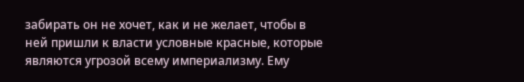забирать он не хочет, как и не желает, чтобы в ней пришли к власти условные красные, которые являются угрозой всему империализму. Ему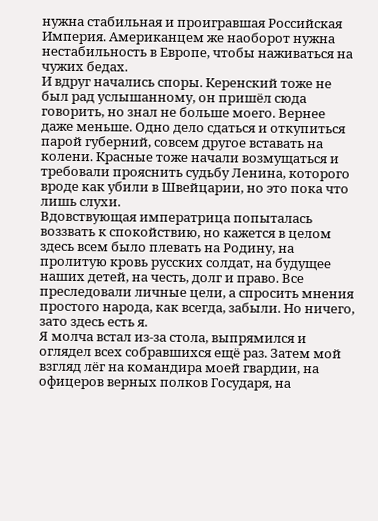нужна стабильная и проигравшая Российская Империя. Американцем же наоборот нужна нестабильность в Европе, чтобы наживаться на чужих бедах.
И вдруг начались споры. Керенский тоже не был рад услышанному, он пришёл сюда говорить, но знал не больше моего. Вернее даже меньше. Одно дело сдаться и откупиться парой губерний, совсем другое вставать на колени. Красные тоже начали возмущаться и требовали прояснить судьбу Ленина, которого вроде как убили в Швейцарии, но это пока что лишь слухи.
Вдовствующая императрица попыталась воззвать к спокойствию, но кажется в целом здесь всем было плевать на Родину, на пролитую кровь русских солдат, на будущее наших детей, на честь, долг и право. Все преследовали личные цели, а спросить мнения простого народа, как всегда, забыли. Но ничего, зато здесь есть я.
Я молча встал из-за стола, выпрямился и оглядел всех собравшихся ещё раз. Затем мой взгляд лёг на командира моей гвардии, на офицеров верных полков Государя, на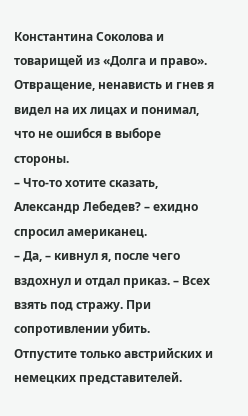Константина Соколова и товарищей из «Долга и право». Отвращение, ненависть и гнев я видел на их лицах и понимал, что не ошибся в выборе стороны.
– Что-то хотите сказать, Александр Лебедев? – ехидно спросил американец.
– Да, – кивнул я, после чего вздохнул и отдал приказ. – Всех взять под стражу. При сопротивлении убить. Отпустите только австрийских и немецких представителей.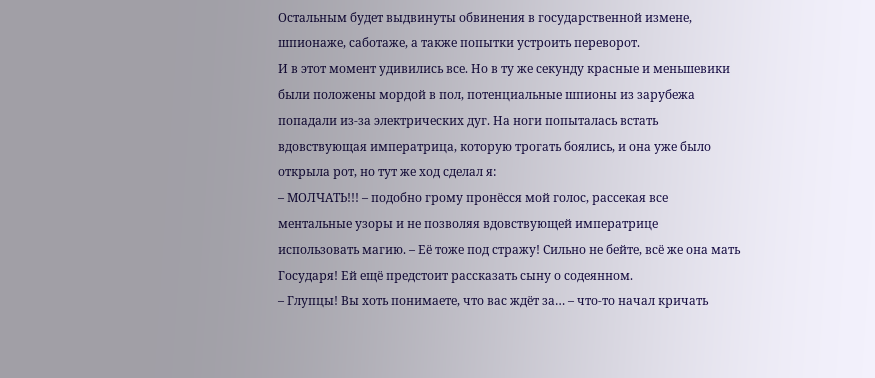Остальным будет выдвинуты обвинения в государственной измене, шпионаже, саботаже, а также попытки устроить переворот.
И в этот момент удивились все. Но в ту же секунду красные и меньшевики были положены мордой в пол, потенциальные шпионы из зарубежа попадали из-за электрических дуг. На ноги попыталась встать вдовствующая императрица, которую трогать боялись, и она уже было открыла рот, но тут же ход сделал я:
– МОЛЧАТЬ!!! – подобно грому пронёсся мой голос, рассекая все ментальные узоры и не позволяя вдовствующей императрице использовать магию. – Её тоже под стражу! Сильно не бейте, всё же она мать Государя! Ей ещё предстоит рассказать сыну о содеянном.
– Глупцы! Вы хоть понимаете, что вас ждёт за… – что-то начал кричать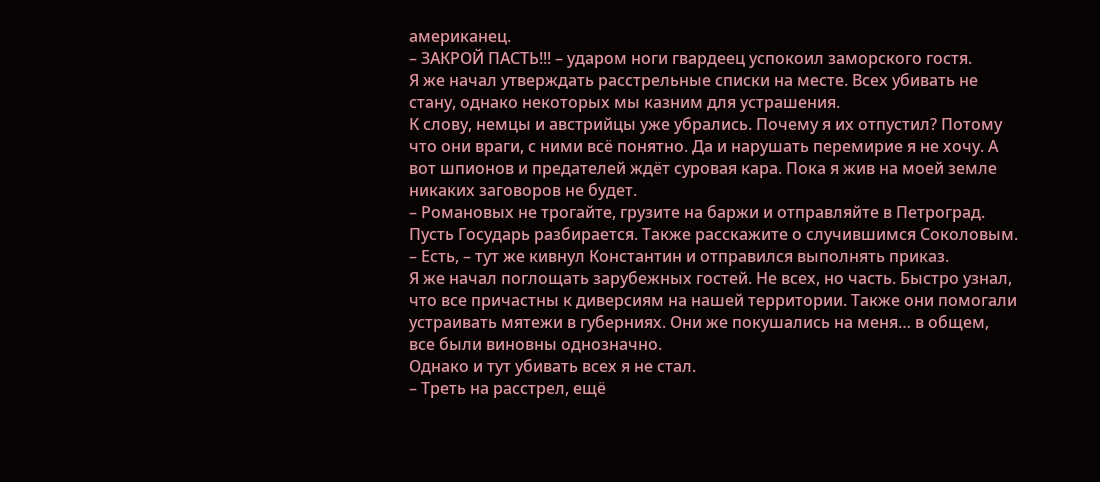американец.
– ЗАКРОЙ ПАСТЬ!!! – ударом ноги гвардеец успокоил заморского гостя.
Я же начал утверждать расстрельные списки на месте. Всех убивать не стану, однако некоторых мы казним для устрашения.
К слову, немцы и австрийцы уже убрались. Почему я их отпустил? Потому что они враги, с ними всё понятно. Да и нарушать перемирие я не хочу. А вот шпионов и предателей ждёт суровая кара. Пока я жив на моей земле никаких заговоров не будет.
– Романовых не трогайте, грузите на баржи и отправляйте в Петроград. Пусть Государь разбирается. Также расскажите о случившимся Соколовым.
– Есть, – тут же кивнул Константин и отправился выполнять приказ.
Я же начал поглощать зарубежных гостей. Не всех, но часть. Быстро узнал, что все причастны к диверсиям на нашей территории. Также они помогали устраивать мятежи в губерниях. Они же покушались на меня… в общем, все были виновны однозначно.
Однако и тут убивать всех я не стал.
– Треть на расстрел, ещё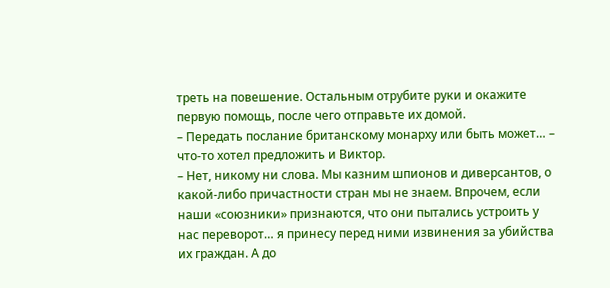треть на повешение. Остальным отрубите руки и окажите первую помощь, после чего отправьте их домой.
– Передать послание британскому монарху или быть может… – что-то хотел предложить и Виктор.
– Нет, никому ни слова. Мы казним шпионов и диверсантов, о какой-либо причастности стран мы не знаем. Впрочем, если наши «союзники» признаются, что они пытались устроить у нас переворот… я принесу перед ними извинения за убийства их граждан. А до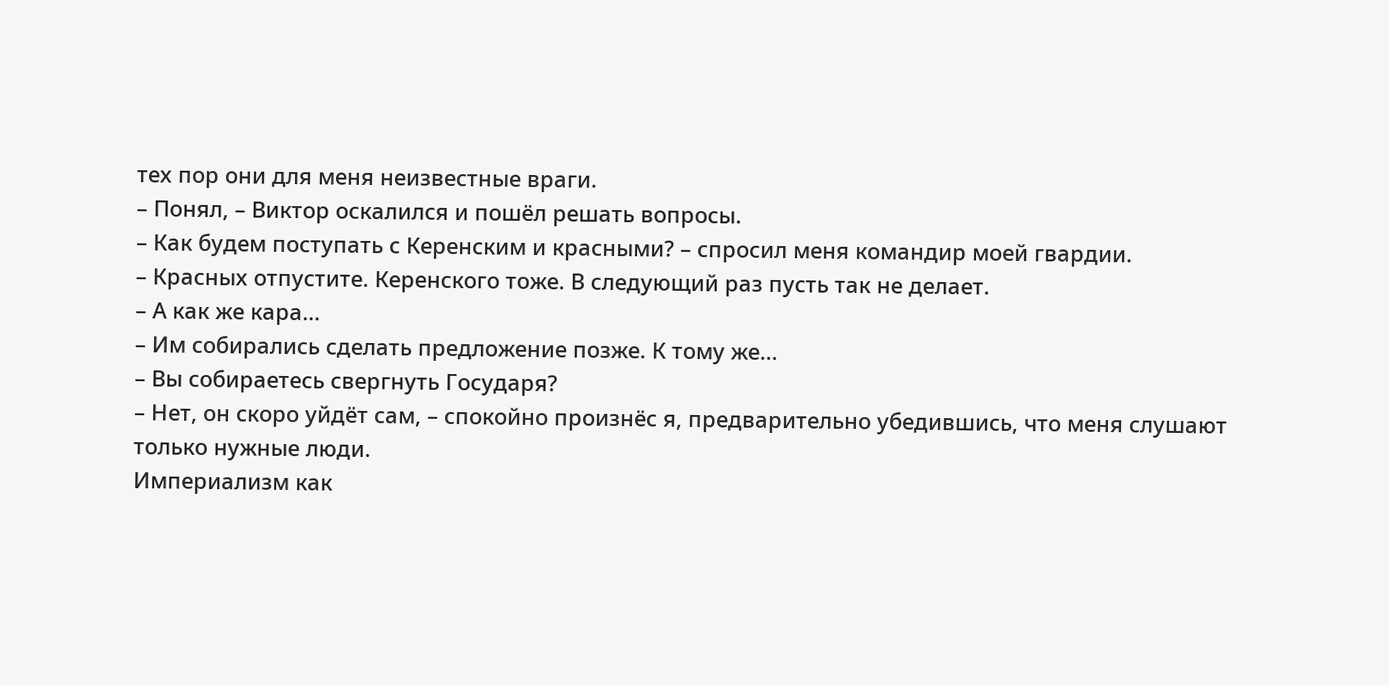тех пор они для меня неизвестные враги.
– Понял, – Виктор оскалился и пошёл решать вопросы.
– Как будем поступать с Керенским и красными? – спросил меня командир моей гвардии.
– Красных отпустите. Керенского тоже. В следующий раз пусть так не делает.
– А как же кара…
– Им собирались сделать предложение позже. К тому же…
– Вы собираетесь свергнуть Государя?
– Нет, он скоро уйдёт сам, – спокойно произнёс я, предварительно убедившись, что меня слушают только нужные люди.
Империализм как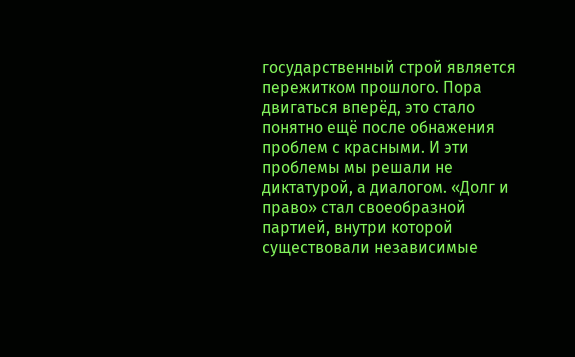государственный строй является пережитком прошлого. Пора двигаться вперёд, это стало понятно ещё после обнажения проблем с красными. И эти проблемы мы решали не диктатурой, а диалогом. «Долг и право» стал своеобразной партией, внутри которой существовали независимые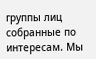группы лиц собранные по интересам. Мы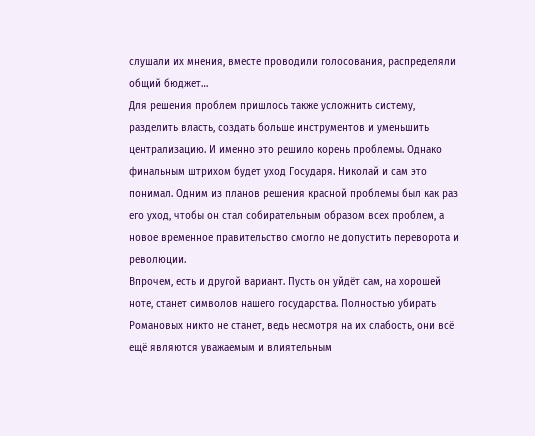слушали их мнения, вместе проводили голосования, распределяли общий бюджет…
Для решения проблем пришлось также усложнить систему, разделить власть, создать больше инструментов и уменьшить централизацию. И именно это решило корень проблемы. Однако финальным штрихом будет уход Государя. Николай и сам это понимал. Одним из планов решения красной проблемы был как раз его уход, чтобы он стал собирательным образом всех проблем, а новое временное правительство смогло не допустить переворота и революции.
Впрочем, есть и другой вариант. Пусть он уйдёт сам, на хорошей ноте, станет символов нашего государства. Полностью убирать Романовых никто не станет, ведь несмотря на их слабость, они всё ещё являются уважаемым и влиятельным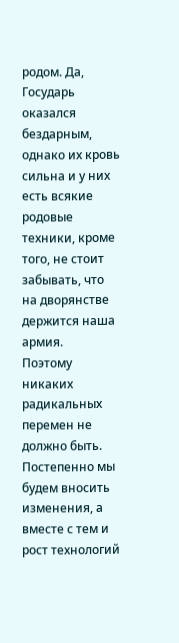родом. Да, Государь оказался бездарным, однако их кровь сильна и у них есть всякие родовые техники, кроме того, не стоит забывать, что на дворянстве держится наша армия.
Поэтому никаких радикальных перемен не должно быть. Постепенно мы будем вносить изменения, а вместе с тем и рост технологий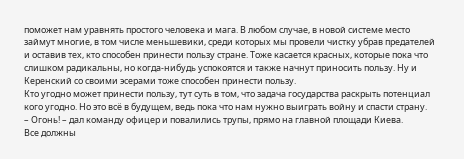поможет нам уравнять простого человека и мага. В любом случае, в новой системе место займут многие, в том числе меньшевики, среди которых мы провели чистку убрав предателей и оставив тех, кто способен принести пользу стране. Тоже касается красных, которые пока что слишком радикальны, но когда-нибудь успокоятся и также начнут приносить пользу. Ну и Керенский со своими эсерами тоже способен принести пользу.
Кто угодно может принести пользу, тут суть в том, что задача государства раскрыть потенциал кого угодно. Но это всё в будущем, ведь пока что нам нужно выиграть войну и спасти страну.
– Огонь! – дал команду офицер и повалились трупы, прямо на главной площади Киева.
Все должны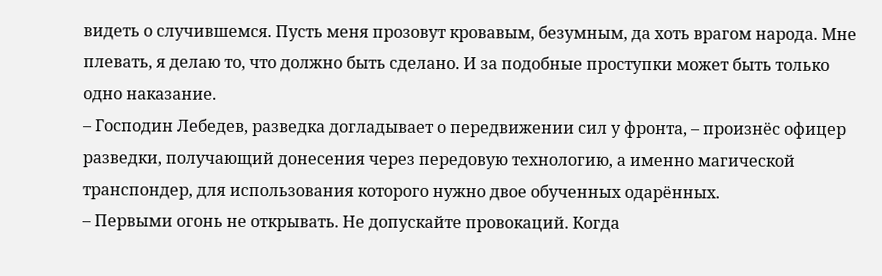видеть о случившемся. Пусть меня прозовут кровавым, безумным, да хоть врагом народа. Мне плевать, я делаю то, что должно быть сделано. И за подобные проступки может быть только одно наказание.
– Господин Лебедев, разведка догладывает о передвижении сил у фронта, – произнёс офицер разведки, получающий донесения через передовую технологию, а именно магической транспондер, для использования которого нужно двое обученных одарённых.
– Первыми огонь не открывать. Не допускайте провокаций. Когда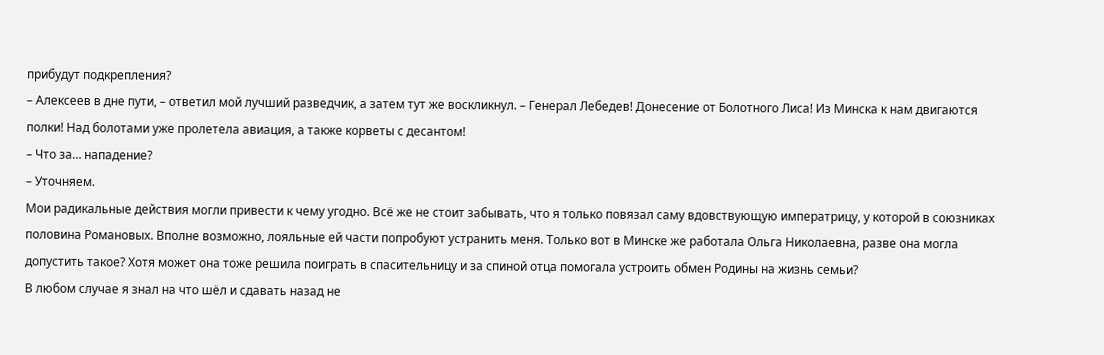прибудут подкрепления?
– Алексеев в дне пути, – ответил мой лучший разведчик, а затем тут же воскликнул. – Генерал Лебедев! Донесение от Болотного Лиса! Из Минска к нам двигаются полки! Над болотами уже пролетела авиация, а также корветы с десантом!
– Что за… нападение?
– Уточняем.
Мои радикальные действия могли привести к чему угодно. Всё же не стоит забывать, что я только повязал саму вдовствующую императрицу, у которой в союзниках половина Романовых. Вполне возможно, лояльные ей части попробуют устранить меня. Только вот в Минске же работала Ольга Николаевна, разве она могла допустить такое? Хотя может она тоже решила поиграть в спасительницу и за спиной отца помогала устроить обмен Родины на жизнь семьи?
В любом случае я знал на что шёл и сдавать назад не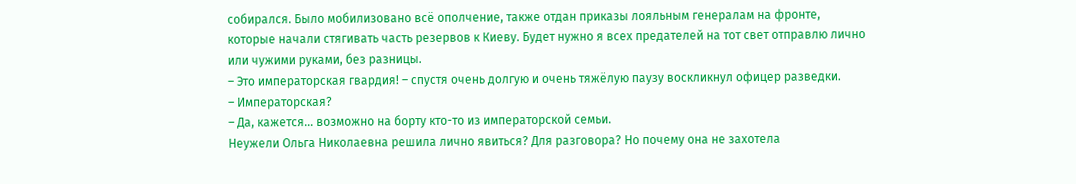собирался. Было мобилизовано всё ополчение, также отдан приказы лояльным генералам на фронте, которые начали стягивать часть резервов к Киеву. Будет нужно я всех предателей на тот свет отправлю лично или чужими руками, без разницы.
– Это императорская гвардия! – спустя очень долгую и очень тяжёлую паузу воскликнул офицер разведки.
– Императорская?
– Да, кажется… возможно на борту кто-то из императорской семьи.
Неужели Ольга Николаевна решила лично явиться? Для разговора? Но почему она не захотела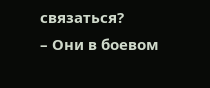связаться?
– Они в боевом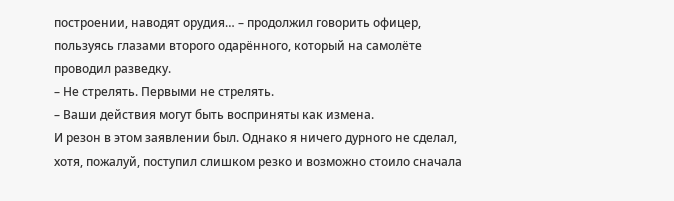построении, наводят орудия… – продолжил говорить офицер, пользуясь глазами второго одарённого, который на самолёте проводил разведку.
– Не стрелять. Первыми не стрелять.
– Ваши действия могут быть восприняты как измена.
И резон в этом заявлении был. Однако я ничего дурного не сделал, хотя, пожалуй, поступил слишком резко и возможно стоило сначала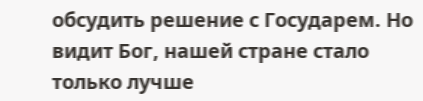обсудить решение с Государем. Но видит Бог, нашей стране стало только лучше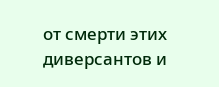от смерти этих диверсантов и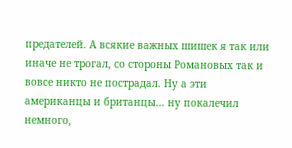предателей. А всякие важных шишек я так или иначе не трогал, со стороны Романовых так и вовсе никто не пострадал. Ну а эти американцы и британцы… ну покалечил немного,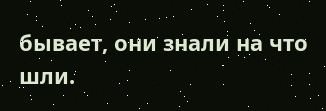бывает, они знали на что шли.